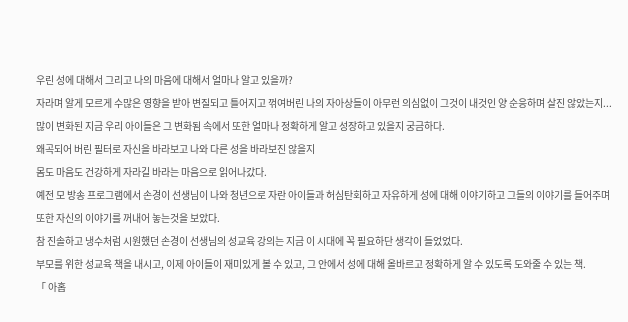우린 성에 대해서 그리고 나의 마음에 대해서 얼마나 알고 있을까?
자라며 알게 모르게 수많은 영향을 받아 변질되고 틀어지고 꺾여버린 나의 자아상들이 아무런 의심없이 그것이 내것인 양 순응하며 살진 않았는지...
많이 변화된 지금 우리 아이들은 그 변화됨 속에서 또한 얼마나 정확하게 알고 성장하고 있을지 궁금하다.
왜곡되어 버린 필터로 자신을 바라보고 나와 다른 성을 바라보진 않을지
몸도 마음도 건강하게 자라길 바라는 마음으로 읽어나갔다.
예전 모 방송 프로그램에서 손경이 선생님이 나와 청년으로 자란 아이들과 허심탄회하고 자유하게 성에 대해 이야기하고 그들의 이야기를 들어주며 또한 자신의 이야기를 꺼내어 놓는것을 보았다.
참 진솔하고 냉수처럼 시원했던 손경이 선생님의 성교육 강의는 지금 이 시대에 꼭 필요하단 생각이 들었었다.
부모를 위한 성교육 책을 내시고, 이제 아이들이 재미있게 볼 수 있고, 그 안에서 성에 대해 올바르고 정확하게 알 수 있도록 도와줄 수 있는 책.
「 아홉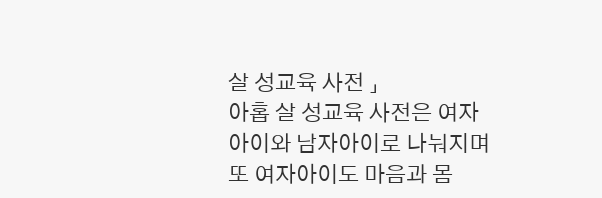살 성교육 사전 」
아홉 살 성교육 사전은 여자아이와 남자아이로 나눠지며 또 여자아이도 마음과 몸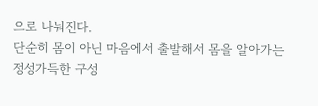으로 나눠진다.
단순히 몸이 아닌 마음에서 출발해서 몸을 알아가는 정성가득한 구성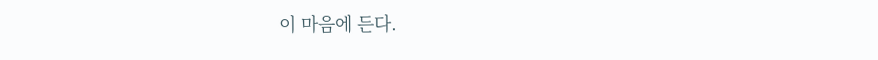이 마음에 든다.